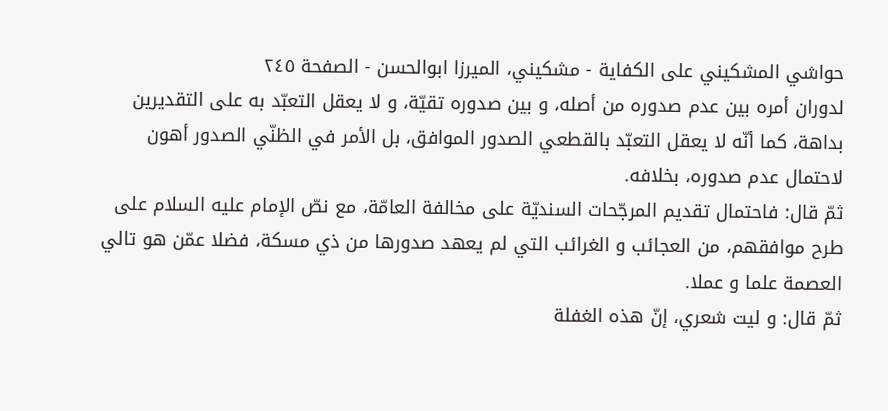حواشي المشكيني علی الكفاية - مشکیني، الميرزا ابوالحسن - الصفحة ٢٤٥
لدوران أمره بين عدم صدوره من أصله، و بين صدوره تقيّة، و لا يعقل التعبّد به على التقديرين بداهة، كما أنّه لا يعقل التعبّد بالقطعي الصدور الموافق، بل الأمر في الظنّي الصدور أهون لاحتمال عدم صدوره، بخلافه.
ثمّ قال: فاحتمال تقديم المرجّحات السنديّة على مخالفة العامّة، مع نصّ الإمام عليه السلام على طرح موافقهم، من العجائب و الغرائب التي لم يعهد صدورها من ذي مسكة، فضلا عمّن هو تالي العصمة علما و عملا.
ثمّ قال: و ليت شعري، إنّ هذه الغفلة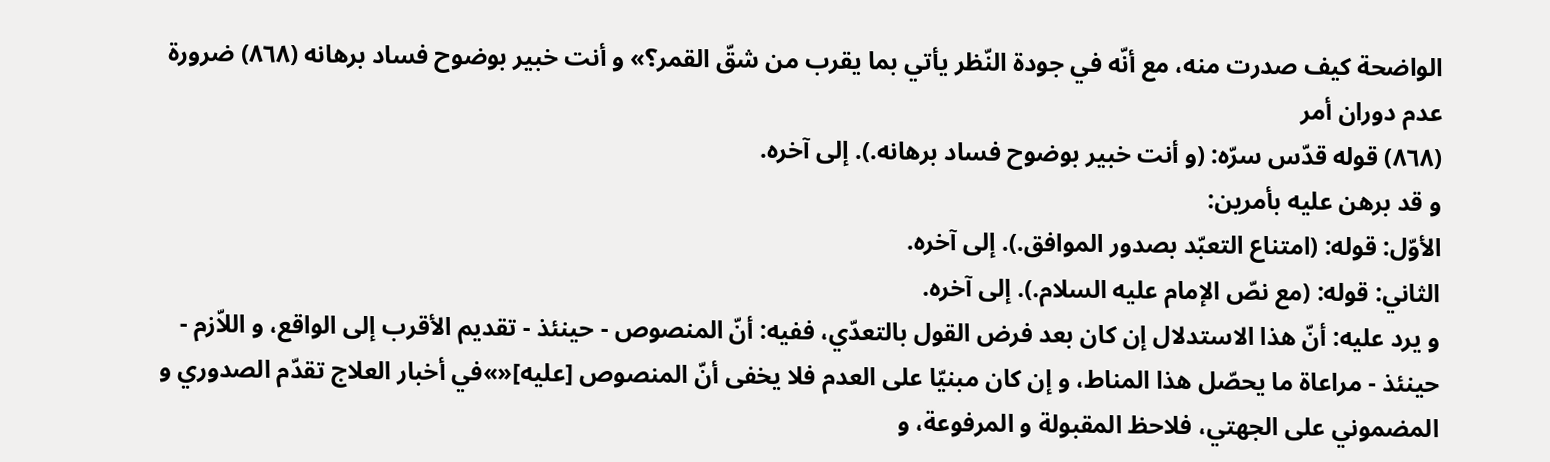الواضحة كيف صدرت منه، مع أنّه في جودة النّظر يأتي بما يقرب من شقّ القمر؟» و أنت خبير بوضوح فساد برهانه (٨٦٨) ضرورة عدم دوران أمر
(٨٦٨) قوله قدّس سرّه: (و أنت خبير بوضوح فساد برهانه.). إلى آخره.
و قد برهن عليه بأمرين:
الأوّل: قوله: (امتناع التعبّد بصدور الموافق.). إلى آخره.
الثاني: قوله: (مع نصّ الإمام عليه السلام.). إلى آخره.
و يرد عليه: أنّ هذا الاستدلال إن كان بعد فرض القول بالتعدّي، ففيه: أنّ المنصوص - حينئذ - تقديم الأقرب إلى الواقع، و اللاّزم - حينئذ - مراعاة ما يحصّل هذا المناط، و إن كان مبنيّا على العدم فلا يخفى أنّ المنصوص [عليه]«»في أخبار العلاج تقدّم الصدوري و المضموني على الجهتي، فلاحظ المقبولة و المرفوعة، و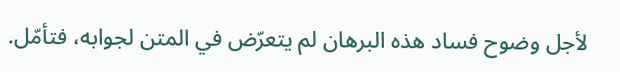لأجل وضوح فساد هذه البرهان لم يتعرّض في المتن لجوابه، فتأمّل.